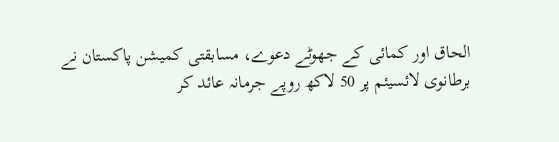الحاق اور کمائی کے جھوٹے دعوے، مسابقتی کمیشن پاکستان نے برطانوی لائسیئم پر 50 لاکھ روپے جرمانہ عائد کر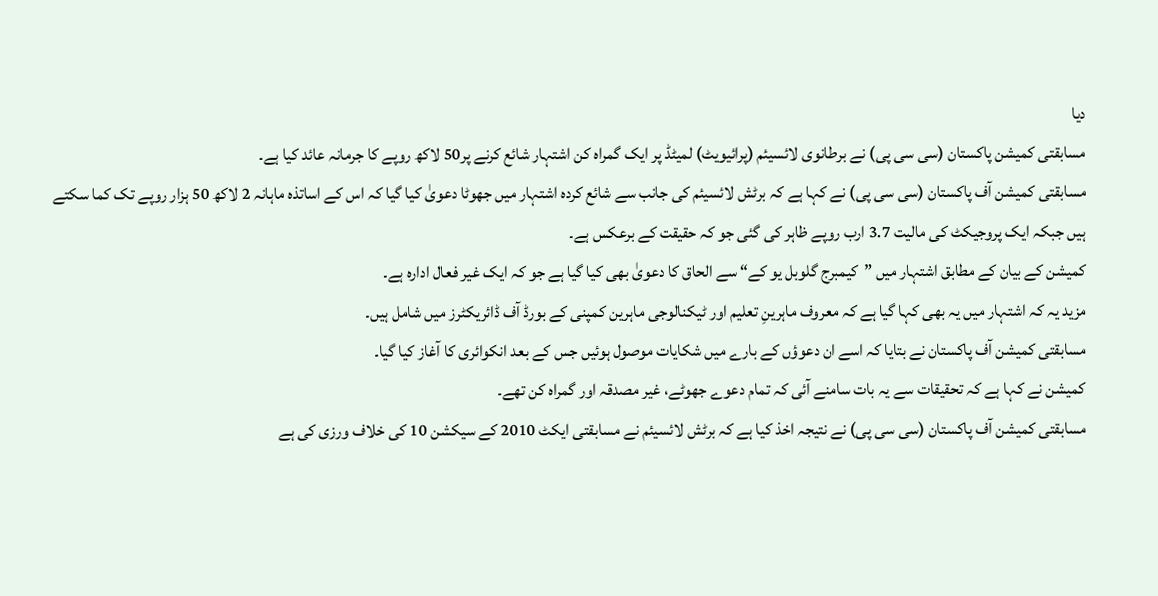دیا
مسابقتی کمیشن پاکستان (سی سی پی) نے برطانوی لائسیئم (پرائیویٹ) لمیٹڈ پر ایک گمراہ کن اشتہار شائع کرنے پر50 لاکھ روپے کا جرمانہ عائد کیا ہے۔
مسابقتی کمیشن آف پاکستان (سی سی پی) نے کہا ہے کہ برٹش لائسیئم کی جانب سے شائع کردہ اشتہار میں جھوٹا دعویٰ کیا گیا کہ اس کے اساتذہ ماہانہ 2 لاکھ 50 ہزار روپے تک کما سکتے ہیں جبکہ ایک پروجیکٹ کی مالیت 3.7 ارب روپے ظاہر کی گئی جو کہ حقیقت کے برعکس ہے۔
کمیشن کے بیان کے مطابق اشتہار میں ”کیمبرج گلوبل یو کے“ سے الحاق کا دعویٰ بھی کیا گیا ہے جو کہ ایک غیر فعال ادارہ ہے۔
مزید یہ کہ اشتہار میں یہ بھی کہا گیا ہے کہ معروف ماہرینِ تعلیم اور ٹیکنالوجی ماہرین کمپنی کے بورڈ آف ڈائریکٹرز میں شامل ہیں۔
مسابقتی کمیشن آف پاکستان نے بتایا کہ اسے ان دعوؤں کے بارے میں شکایات موصول ہوئیں جس کے بعد انکوائری کا آغاز کیا گیا۔
کمیشن نے کہا ہے کہ تحقیقات سے یہ بات سامنے آئی کہ تمام دعوے جھوٹے، غیر مصدقہ اور گمراہ کن تھے۔
مسابقتی کمیشن آف پاکستان (سی سی پی) نے نتیجہ اخذ کیا ہے کہ برٹش لائسیئم نے مسابقتی ایکٹ 2010 کے سیکشن 10 کی خلاف ورزی کی ہے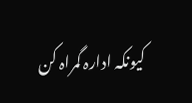کیونکہ ادارہ گمراہ کن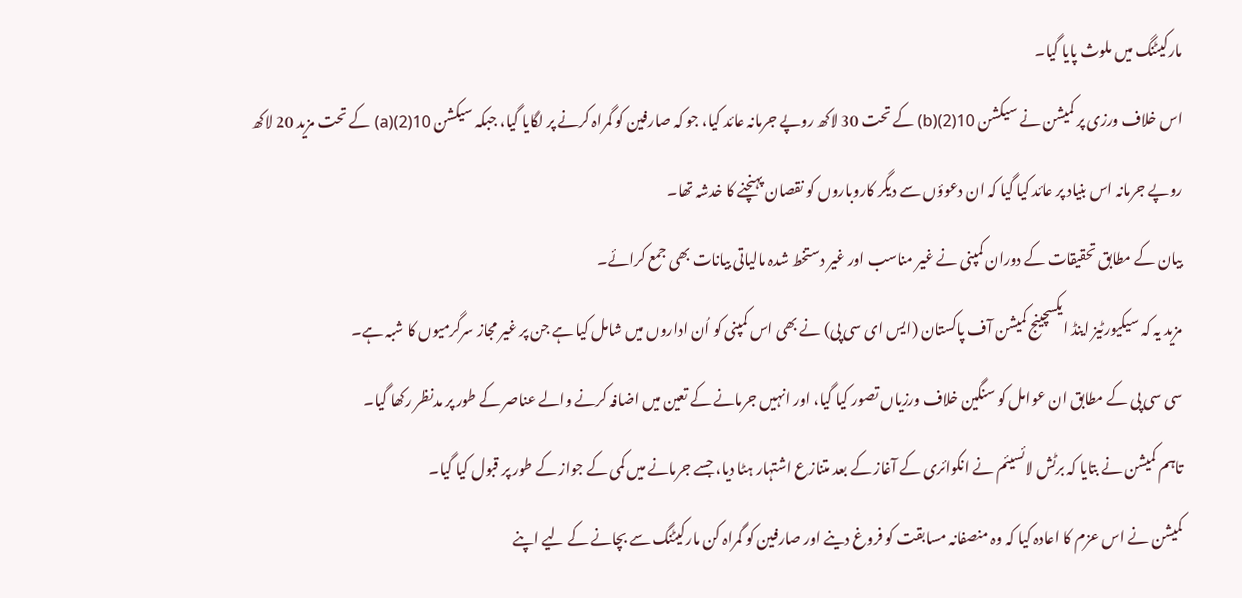مارکیٹنگ میں ملوث پایا گیا۔
اس خلاف ورزی پر کمیشن نے سیکشن 10(2)(b) کے تحت 30 لاکھ روپے جرمانہ عائد کیا، جو کہ صارفین کو گمراہ کرنے پر لگایا گیا، جبکہ سیکشن 10(2)(a) کے تحت مزید 20 لاکھ روپے جرمانہ اس بنیاد پر عائد کیا گیا کہ ان دعوؤں سے دیگر کاروباروں کو نقصان پہنچنے کا خدشہ تھا۔
بیان کے مطابق تحقیقات کے دوران کمپنی نے غیر مناسب اور غیر دستخط شدہ مالیاتی بیانات بھی جمع کرائے۔
مزید یہ کہ سیکیورٹیز اینڈ ایکسچینج کمیشن آف پاکستان (ایس ای سی پی) نے بھی اس کمپنی کو اُن اداروں میں شامل کیا ہے جن پر غیر مجاز سرگرمیوں کا شبہ ہے۔
سی سی پی کے مطابق ان عوامل کو سنگین خلاف ورزیاں تصور کیا گیا، اور انہیں جرمانے کے تعین میں اضافہ کرنے والے عناصر کے طور پر مدنظر رکھا گیا۔
تاہم کمیشن نے بتایا کہ برٹش لائسیئم نے انکوائری کے آغاز کے بعد متنازع اشتہار ہٹا دیا، جسے جرمانے میں کمی کے جواز کے طور پر قبول کیا گیا۔
کمیشن نے اس عزم کا اعادہ کیا کہ وہ منصفانہ مسابقت کو فروغ دینے اور صارفین کو گمراہ کن مارکیٹنگ سے بچانے کے لیے اپنے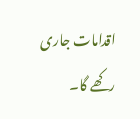اقدامات جاری رکھے گا۔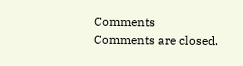Comments
Comments are closed.